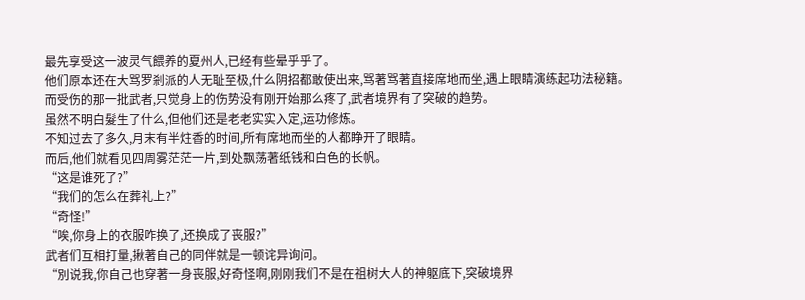最先享受这一波灵气餵养的夏州人,已经有些晕乎乎了。
他们原本还在大骂罗剎派的人无耻至极,什么阴招都敢使出来,骂著骂著直接席地而坐,遇上眼睛演练起功法秘籍。
而受伤的那一批武者,只觉身上的伤势没有刚开始那么疼了,武者境界有了突破的趋势。
虽然不明白髮生了什么,但他们还是老老实实入定,运功修炼。
不知过去了多久,月末有半炷香的时间,所有席地而坐的人都睁开了眼睛。
而后,他们就看见四周雾茫茫一片,到处飘荡著纸钱和白色的长帆。
“这是谁死了?”
“我们的怎么在葬礼上?”
“奇怪!”
“唉,你身上的衣服咋换了,还换成了丧服?”
武者们互相打量,揪著自己的同伴就是一顿诧异询问。
“別说我,你自己也穿著一身丧服,好奇怪啊,刚刚我们不是在祖树大人的神躯底下,突破境界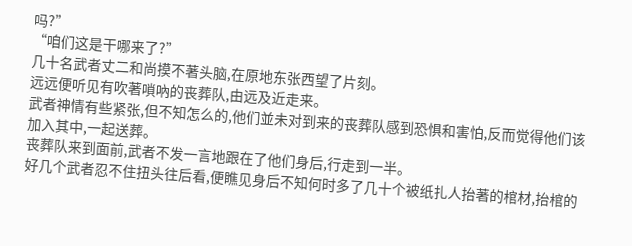吗?”
“咱们这是干哪来了?”
几十名武者丈二和尚摸不著头脑,在原地东张西望了片刻。
远远便听见有吹著嗩吶的丧葬队,由远及近走来。
武者神情有些紧张,但不知怎么的,他们並未对到来的丧葬队感到恐惧和害怕,反而觉得他们该加入其中,一起送葬。
丧葬队来到面前,武者不发一言地跟在了他们身后,行走到一半。
好几个武者忍不住扭头往后看,便瞧见身后不知何时多了几十个被纸扎人抬著的棺材,抬棺的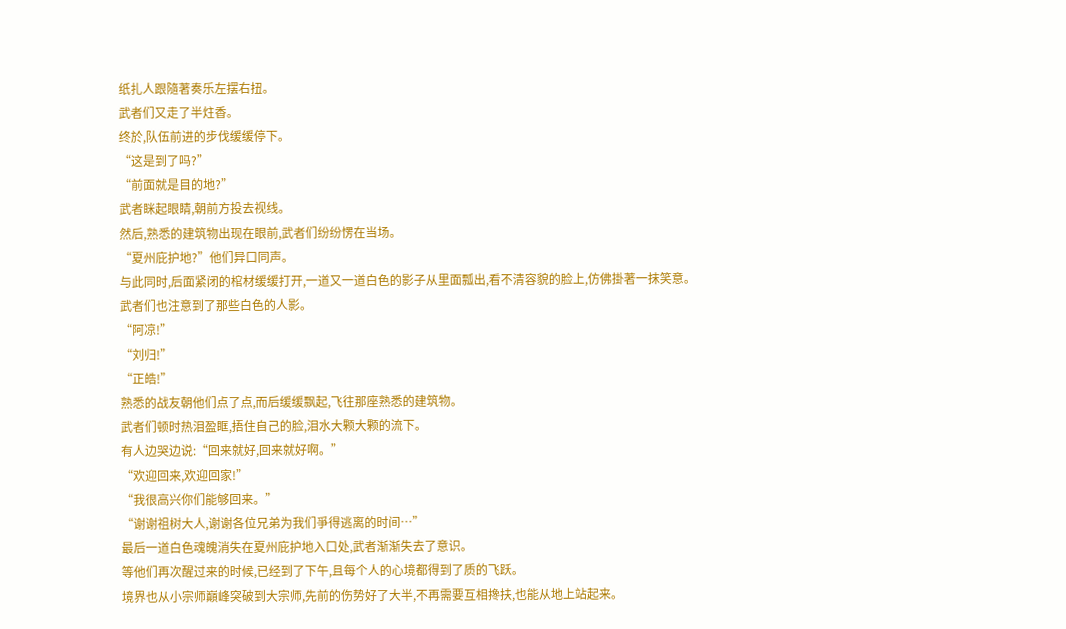纸扎人跟隨著奏乐左摆右扭。
武者们又走了半炷香。
终於,队伍前进的步伐缓缓停下。
“这是到了吗?”
“前面就是目的地?”
武者眯起眼睛,朝前方投去视线。
然后,熟悉的建筑物出现在眼前,武者们纷纷愣在当场。
“夏州庇护地?”他们异口同声。
与此同时,后面紧闭的棺材缓缓打开,一道又一道白色的影子从里面瓢出,看不清容貌的脸上,仿佛掛著一抹笑意。
武者们也注意到了那些白色的人影。
“阿凉!”
“刘归!”
“正皓!”
熟悉的战友朝他们点了点,而后缓缓飘起,飞往那座熟悉的建筑物。
武者们顿时热泪盈眶,捂住自己的脸,泪水大颗大颗的流下。
有人边哭边说:“回来就好,回来就好啊。”
“欢迎回来,欢迎回家!”
“我很高兴你们能够回来。”
“谢谢祖树大人,谢谢各位兄弟为我们爭得逃离的时间…”
最后一道白色魂魄消失在夏州庇护地入口处,武者渐渐失去了意识。
等他们再次醒过来的时候,已经到了下午,且每个人的心境都得到了质的飞跃。
境界也从小宗师巔峰突破到大宗师,先前的伤势好了大半,不再需要互相搀扶,也能从地上站起来。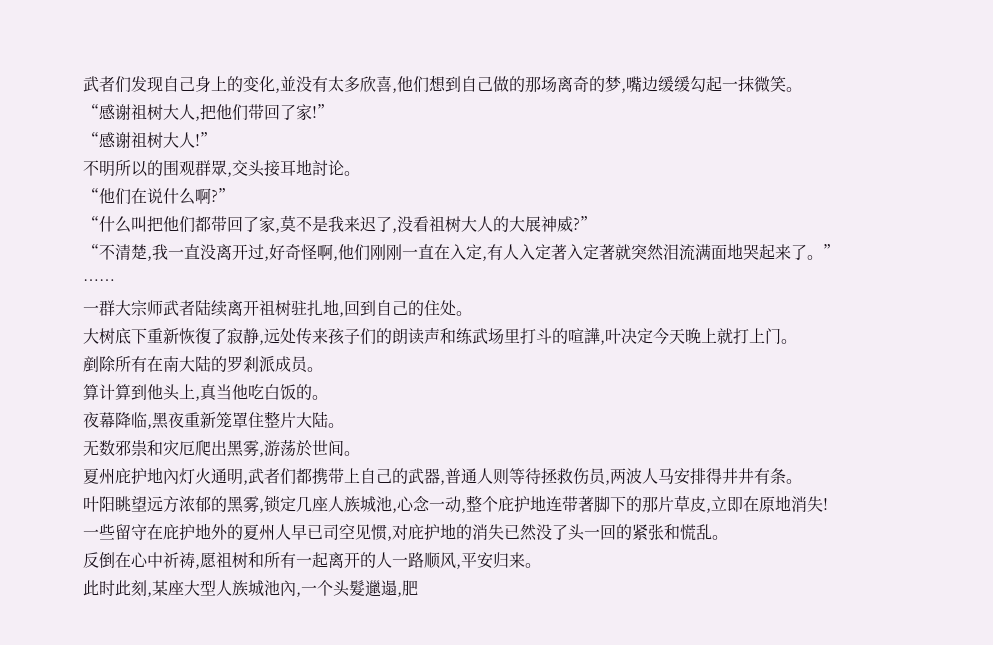武者们发现自己身上的变化,並没有太多欣喜,他们想到自己做的那场离奇的梦,嘴边缓缓勾起一抹微笑。
“感谢祖树大人,把他们带回了家!”
“感谢祖树大人!”
不明所以的围观群眾,交头接耳地討论。
“他们在说什么啊?”
“什么叫把他们都带回了家,莫不是我来迟了,没看祖树大人的大展神威?”
“不清楚,我一直没离开过,好奇怪啊,他们刚刚一直在入定,有人入定著入定著就突然泪流满面地哭起来了。”
……
一群大宗师武者陆续离开祖树驻扎地,回到自己的住处。
大树底下重新恢復了寂静,远处传来孩子们的朗读声和练武场里打斗的喧譁,叶决定今天晚上就打上门。
剷除所有在南大陆的罗剎派成员。
算计算到他头上,真当他吃白饭的。
夜幕降临,黑夜重新笼罩住整片大陆。
无数邪祟和灾厄爬出黑雾,游荡於世间。
夏州庇护地內灯火通明,武者们都携带上自己的武器,普通人则等待拯救伤员,两波人马安排得井井有条。
叶阳眺望远方浓郁的黑雾,锁定几座人族城池,心念一动,整个庇护地连带著脚下的那片草皮,立即在原地消失!
一些留守在庇护地外的夏州人早已司空见惯,对庇护地的消失已然没了头一回的紧张和慌乱。
反倒在心中祈祷,愿祖树和所有一起离开的人一路顺风,平安归来。
此时此刻,某座大型人族城池內,一个头髮邋遢,肥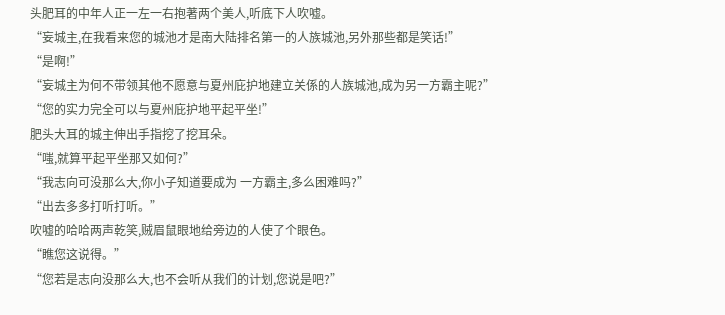头肥耳的中年人正一左一右抱著两个美人,听底下人吹嘘。
“妄城主,在我看来您的城池才是南大陆排名第一的人族城池,另外那些都是笑话!”
“是啊!”
“妄城主为何不带领其他不愿意与夏州庇护地建立关係的人族城池,成为另一方霸主呢?”
“您的实力完全可以与夏州庇护地平起平坐!”
肥头大耳的城主伸出手指挖了挖耳朵。
“嗤,就算平起平坐那又如何?”
“我志向可没那么大,你小子知道要成为 一方霸主,多么困难吗?”
“出去多多打听打听。”
吹嘘的哈哈两声乾笑,贼眉鼠眼地给旁边的人使了个眼色。
“瞧您这说得。”
“您若是志向没那么大,也不会听从我们的计划,您说是吧?”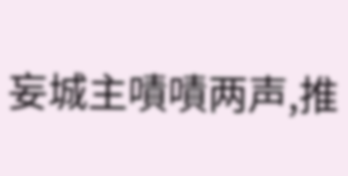妄城主嘖嘖两声,推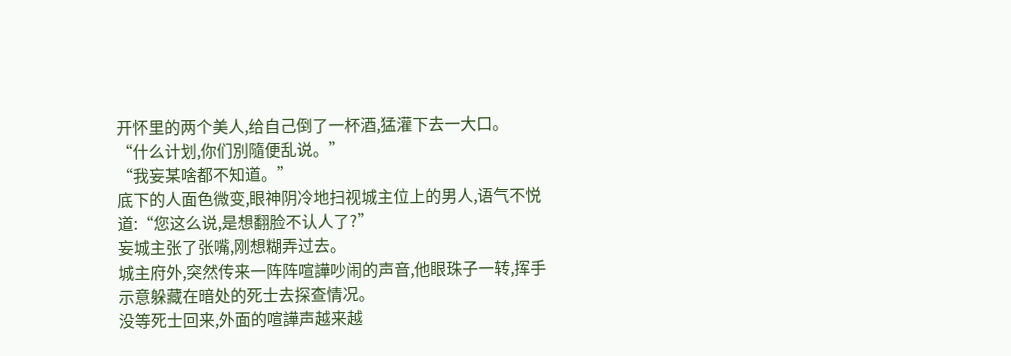开怀里的两个美人,给自己倒了一杯酒,猛灌下去一大口。
“什么计划,你们別隨便乱说。”
“我妄某啥都不知道。”
底下的人面色微变,眼神阴冷地扫视城主位上的男人,语气不悦道:“您这么说,是想翻脸不认人了?”
妄城主张了张嘴,刚想糊弄过去。
城主府外,突然传来一阵阵喧譁吵闹的声音,他眼珠子一转,挥手示意躲藏在暗处的死士去探查情况。
没等死士回来,外面的喧譁声越来越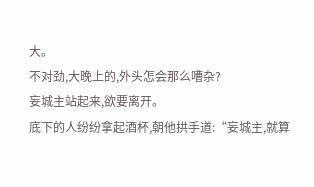大。
不对劲,大晚上的,外头怎会那么嘈杂?
妄城主站起来,欲要离开。
底下的人纷纷拿起酒杯,朝他拱手道:“妄城主,就算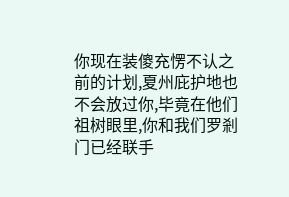你现在装傻充愣不认之前的计划,夏州庇护地也不会放过你,毕竟在他们祖树眼里,你和我们罗剎门已经联手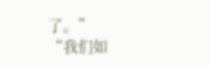了。”
“我们如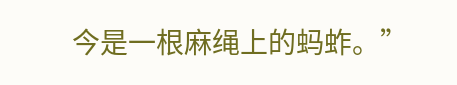今是一根麻绳上的蚂蚱。”